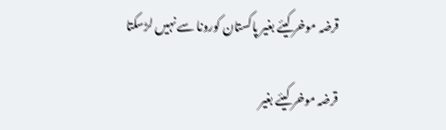قرضہ موخر کیئے بغیر پاکستان کورونا سے نہیں لڑسکتا

قرضہ موخر کیئے بغیر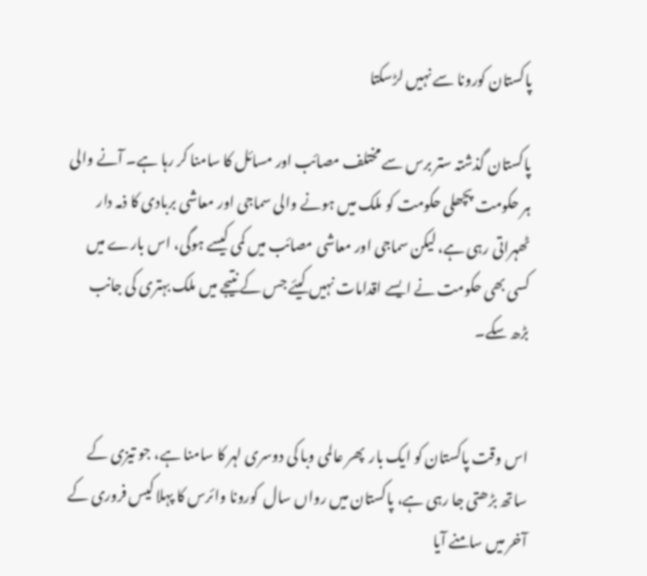پاکستان کورونا سے نہیں لڑسکتا

پاکستان گذشتہ ستر برس سے مختلف مصائب اور مسائل کا سامنا کر رہا ہے۔ آنے والی ہر حکومت پچھلی حکومت کو ملک میں ہونے والی سماجی اور معاشی بربادی کا ذمہ دار ٹھہراتی رہی ہے، لیکن سماجی اور معاشی مصائب میں کمی کیسے ہوگی، اس بارے میں کسی بھی حکومت نے ایسے اقدامات نہیں کیئے جس کے نتیجے میں ملک بہتری کی جانب بڑھ سکے۔


اس وقت پاکستان کو ایک بار  پھر عالمی وبا کی دوسری لہر کا سامنا ہے، جو تیزی کے ساتھ بڑھتی جا رہی ہے، پاکستان میں رواں سال  کورونا وائرس کا پہلا کیس فروری کے آخر میں سامنے آیا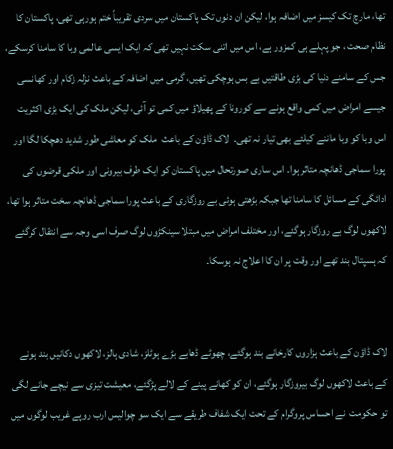تھا، مارچ تک کیسز میں اضافہ ہوا، لیکن ان دنوں تک پاکستان میں سردی تقریباً ختم ہورہی تھی، پاکستان کا نظام صحت ، جو پہلے ہی کمزور ہے، اس میں اتنی سکت نہیں تھی کہ ایک ایسی عالمی وبا کا سامنا کرسکے، جس کے سامنے دنیا کی بڑی طاقتیں بے بس ہوچکی تھیں، گرمی میں اضافہ کے باعث نزلہ زکام اور کھانسی جیسے امراض میں کمی واقع ہونے سے کورونا کے پھیلاؤ میں کمی تو آئی، لیکن ملک کی ایک بڑی اکثریت اس وبا کو وبا ماننے کیلئے بھی تیار نہ تھی۔  لاک ڈاؤن کے باعث  ملک کو معاشی طور شدید دھچکا لگا اور پورا سماجی ڈھانچہ متاثر ہوا۔ اس ساری صورتحال میں پاکستان کو ایک طرف بیرونی اور ملکی قرضوں کی ادائگی کے مسائل کا سامنا تھا جبکہ بڑھتی ہوئی بے روزگاری کے باعث پورا سماجی ڈھانچہ سخت متاثر ہوا تھا،  لاکھوں لوگ بے روزگار ہوگئے، اور مختلف امراض میں مبتلا سینکڑوں لوگ صرف اسی وجہ سے انتقال کرگئے کہ ہسپتال بند تھے اور وقت پر ان کا اعلاج نہ ہوسکا۔


لاک ڈاؤن کے باعث ہزاروں کارخانے بند ہوگئے، چھوٹے ڈھابے بڑے ہوٹلز، شادی ہالز، لاکھوں دکانیں بند ہونے کے باعث لاکھوں لوگ بیروزگار ہوگئے، ان کو کھانے پینے کے لالے پڑگئے، معیشت تیزی سے نیچے جانے لگی تو حکومت  نے احساس پروگرام کے تحت ایک شفاف طریقے سے ایک سو چوالیس ارب روپے غریب لوگوں میں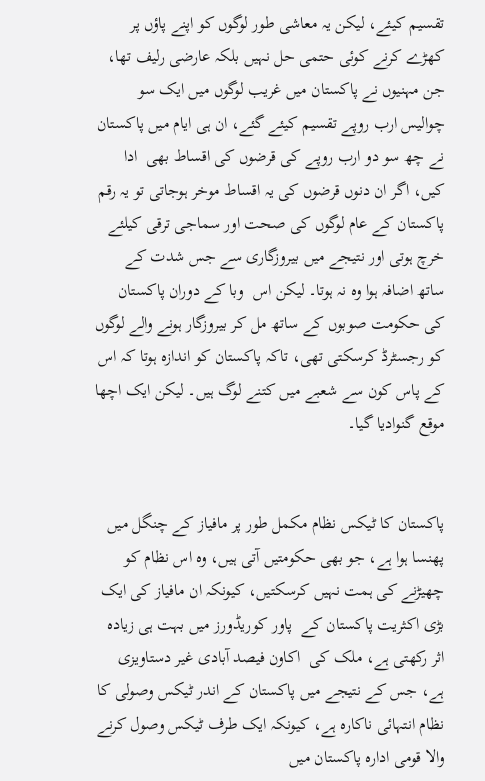تقسیم کیئے، لیکن یہ معاشی طور لوگوں کو اپنے پاؤں پر کھڑے کرنے کوئی حتمی حل نہیں بلکہ عارضی رلیف تھا، جن مہنیوں نے پاکستان میں غریب لوگوں میں ایک سو چوالیس ارب روپے تقسیم کیئے گئے، ان ہی ایام میں پاکستان نے چھ سو دو ارب روپے کی قرضوں کی اقساط بھی  ادا کیں، اگر ان دنوں قرضوں کی یہ اقساط موخر ہوجاتی تو یہ رقم پاکستان کے عام لوگوں کی صحت اور سماجی ترقی کیلئے خرچ ہوتی اور نتیجے میں بیروزگاری سے جس شدت کے ساتھ اضافہ ہوا وہ نہ ہوتا۔ لیکن اس  وبا کے دوران پاکستان کی حکومت صوبوں کے ساتھ مل کر بیروزگار ہونے والے لوگوں کو رجسٹرڈ کرسکتی تھی، تاکہ پاکستان کو اندازہ ہوتا کہ اس کے پاس کون سے شعبے میں کتنے لوگ ہیں۔ لیکن ایک اچھا موقع گنوادیا گیا۔


پاکستان کا ٹیکس نظام مکمل طور پر مافیاز کے چنگل میں پھنسا ہوا ہے، جو بھی حکومتیں آتی ہیں، وہ اس نظام کو چھیڑنے کی ہمت نہیں کرسکتیں، کیونکہ ان مافیاز کی ایک بڑی اکثریت پاکستان کے  پاور کوریڈورز میں بہت ہی زیادہ اثر رکھتی ہے، ملک کی  اکاون فیصد آبادی غیر دستاویزی ہے، جس کے نتیجے میں پاکستان کے اندر ٹیکس وصولی کا نظام انتہائی ناکارہ ہے، کیونکہ ایک طرف ٹیکس وصول کرنے والا قومی ادارہ پاکستان میں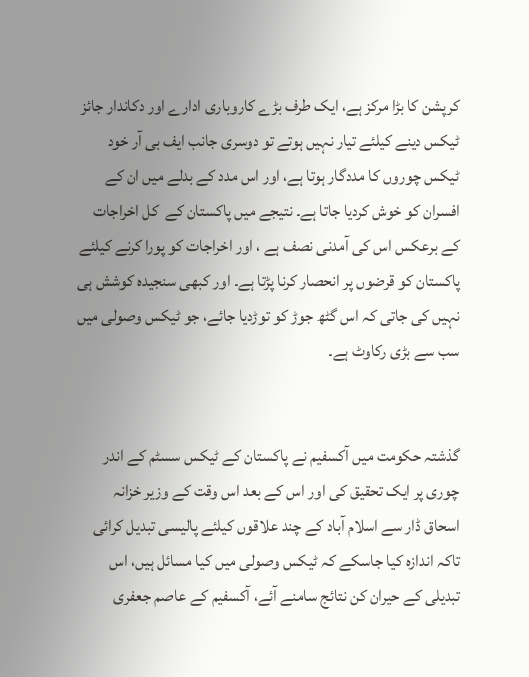کرپشن کا بڑا مرکز ہے، ایک طرف بڑے کاروباری ادارے اور دکاندار جائز ٹیکس دینے کیلئے تیار نہیں ہوتے تو دوسری جانب ایف بی آر خود ٹیکس چوروں کا مددگار ہوتا ہے، اور اس مدد کے بدلے میں ان کے افسران کو خوش کردیا جاتا ہے۔ نتیجے میں پاکستان کے  کل اخراجات کے برعکس اس کی آمدنی نصف ہے ، اور اخراجات کو پورا کرنے کیلئے پاکستان کو قرضوں پر انحصار کرنا پڑتا ہے۔ اور کبھی سنجیدہ کوشش ہی نہیں کی جاتی کہ اس گٹھ جوڑ کو توڑدیا جائے، جو ٹیکس وصولی میں سب سے بڑی رکاوٹ ہے۔


گذشتہ حکومت میں آکسفیم نے پاکستان کے ٹیکس سسٹم کے اندر چوری پر ایک تحقیق کی اور اس کے بعد اس وقت کے وزیر خزانہ اسحاق ڈار سے اسلام آباد کے چند علاقوں کیلئے پالیسی تبدیل کرائی تاکہ اندازہ کیا جاسکے کہ ٹیکس وصولی میں کیا مسائل ہیں، اس تبدیلی کے حیران کن نتائج سامنے آئے، آکسفیم کے عاصم جعفری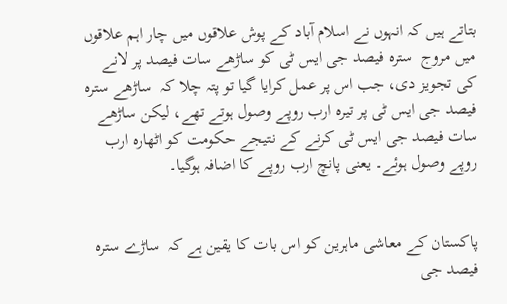بتاتے ہیں کہ انہوں نے اسلام آباد کے پوش علاقوں میں چار اہم علاقوں میں مروج  سترہ فیصد جی ایس ٹی کو ساڑھے سات فیصد پر لانے کی تجویز دی، جب اس پر عمل کرایا گیا تو پتہ چلا کہ  ساڑھے سترہ فیصد جی ایس ٹی پر تیرہ ارب روپے وصول ہوتے تھے، لیکن ساڑھے سات فیصد جی ایس ٹی کرنے کے نتیجے حکومت کو اٹھارہ ارب روپے وصول ہوئے۔ یعنی پانچ ارب روپے کا اضافہ ہوگیا۔


پاکستان کے معاشی ماہرین کو اس بات کا یقین ہے کہ  ساڑے سترہ فیصد جی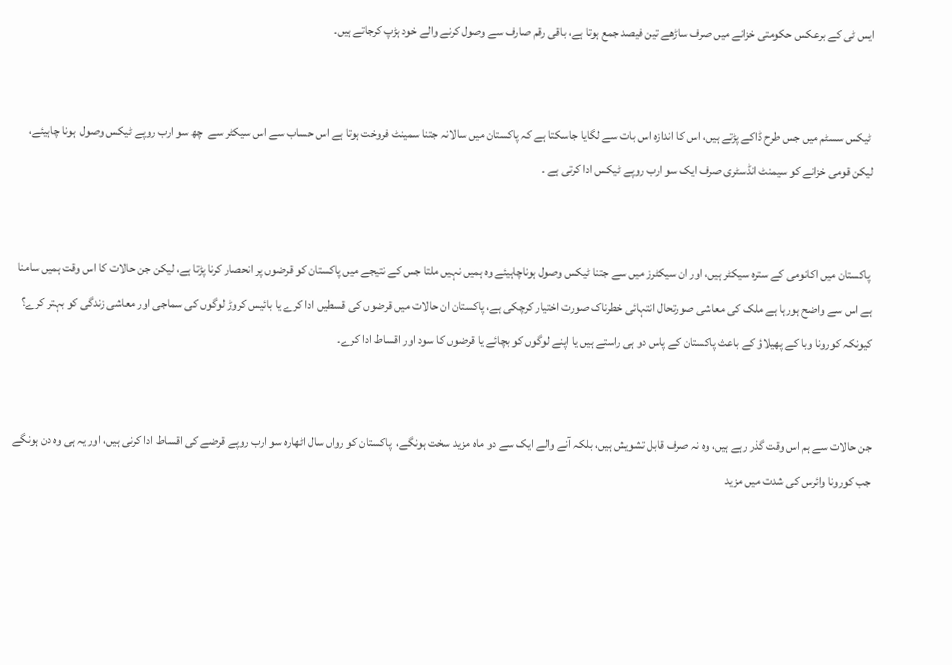ایس ٹی کے برعکس حکومتی خزانے میں صرف ساڑھے تین فیصد جمع ہوتا ہے، باقی رقم صارف سے وصول کرنے والے خود ہڑپ کرجاتے ہیں۔


 ٹیکس سسٹم میں جس طرح ڈاکے پڑتے ہیں، اس کا اندازہ اس بات سے لگایا جاسکتا ہے کہ پاکستان میں سالانہ جتنا سمینٹ فروخت ہوتا ہے اس حساب سے اس سیکٹر سے  چھ سو ارب روپے ٹیکس وصول  ہونا چاہیئے، لیکن قومی خزانے کو سیمنٹ انڈسٹری صرف ایک سو ارب روپے ٹیکس ادا کرتی ہے ۔


 پاکستان میں اکانومی کے سترہ سیکٹر ہیں، اور ان سیکٹرز میں سے جتنا ٹیکس وصول ہوناچاہیئے وہ ہمیں نہیں ملتا جس کے نتیجے میں پاکستان کو قرضوں پر انحصار کرنا پڑتا ہے، لیکن جن حالات کا اس وقت ہمیں سامنا ہے اس سے واضح ہورہا ہے ملک کی معاشی صورتحال انتہائی خطرناک صورت اختیار کرچکی ہے، پاکستان ان حالات میں قرضوں کی قسطیں ادا کرے یا بائیس کروڑ لوگوں کی سماجی اور معاشی زندگی کو بہتر کرے؟ کیونکہ کورونا وبا کے پھیلاؤ کے باعث پاکستان کے پاس دو ہی راستے ہیں یا اپنے لوگوں کو بچائے یا قرضوں کا سود اور اقساط ادا کرے۔


جن حالات سے ہم اس وقت گذر رہے ہیں، وہ نہ صرف قابل تشویش ہیں، بلکہ آنے والے ایک سے دو ماہ مزید سخت ہونگے،  پاکستان کو رواں سال اٹھارہ سو ارب روپے قرضے کی اقساط ادا کرنی ہیں، اور یہ ہی وہ دن ہونگے جب کورونا وائرس کی شدت میں مزید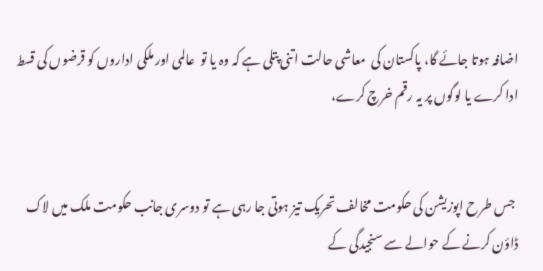اضافہ ہوتا جائے گا، پاکستان کی  معاشی حالت اتنی پتلی ہے کہ وہ یا تو  عالمی اور ملکی اداروں کو قرضوں کی قسط ادا کرے یا لوگوں پر یہ رقم خرچ کرے،


 جس طرح اپوزیشن کی حکومت مخالف تحریک تیز ہوتی جا رہی ہے تو دوسری جانب حکومت ملک میں لاک ڈاؤن کرنے کے حوالے سے سنجیدگی کے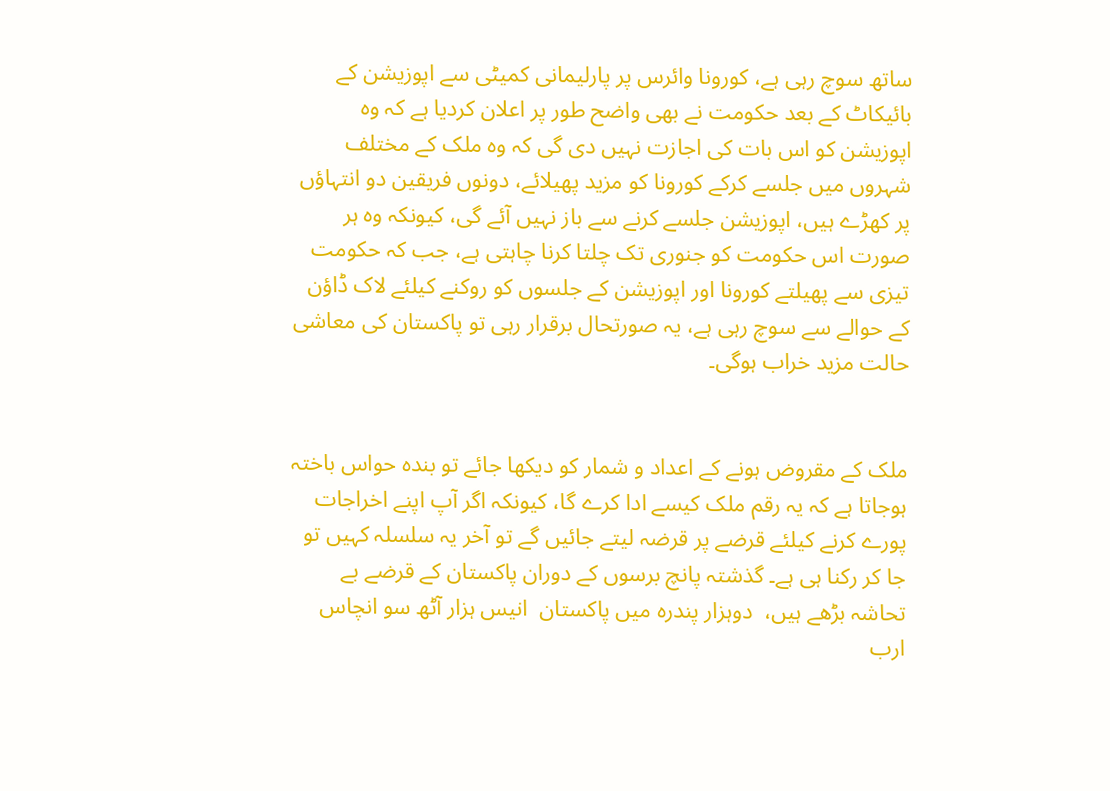ساتھ سوچ رہی ہے، کورونا وائرس پر پارلیمانی کمیٹی سے اپوزیشن کے بائیکاٹ کے بعد حکومت نے بھی واضح طور پر اعلان کردیا ہے کہ وہ اپوزیشن کو اس بات کی اجازت نہیں دی گی کہ وہ ملک کے مختلف شہروں میں جلسے کرکے کورونا کو مزید پھیلائے، دونوں فریقین دو انتہاؤں پر کھڑے ہیں، اپوزیشن جلسے کرنے سے باز نہیں آئے گی، کیونکہ وہ ہر صورت اس حکومت کو جنوری تک چلتا کرنا چاہتی ہے، جب کہ حکومت تیزی سے پھیلتے کورونا اور اپوزیشن کے جلسوں کو روکنے کیلئے لاک ڈاؤن  کے حوالے سے سوچ رہی ہے، یہ صورتحال برقرار رہی تو پاکستان کی معاشی حالت مزید خراب ہوگی۔


ملک کے مقروض ہونے کے اعداد و شمار کو دیکھا جائے تو بندہ حواس باختہ ہوجاتا ہے کہ یہ رقم ملک کیسے ادا کرے گا، کیونکہ اگر آپ اپنے اخراجات پورے کرنے کیلئے قرضے پر قرضہ لیتے جائیں گے تو آخر یہ سلسلہ کہیں تو جا کر رکنا ہی ہے۔ گذشتہ پانچ برسوں کے دوران پاکستان کے قرضے بے تحاشہ بڑھے ہیں،  دوہزار پندرہ میں پاکستان  انیس ہزار آٹھ سو انچاس ارب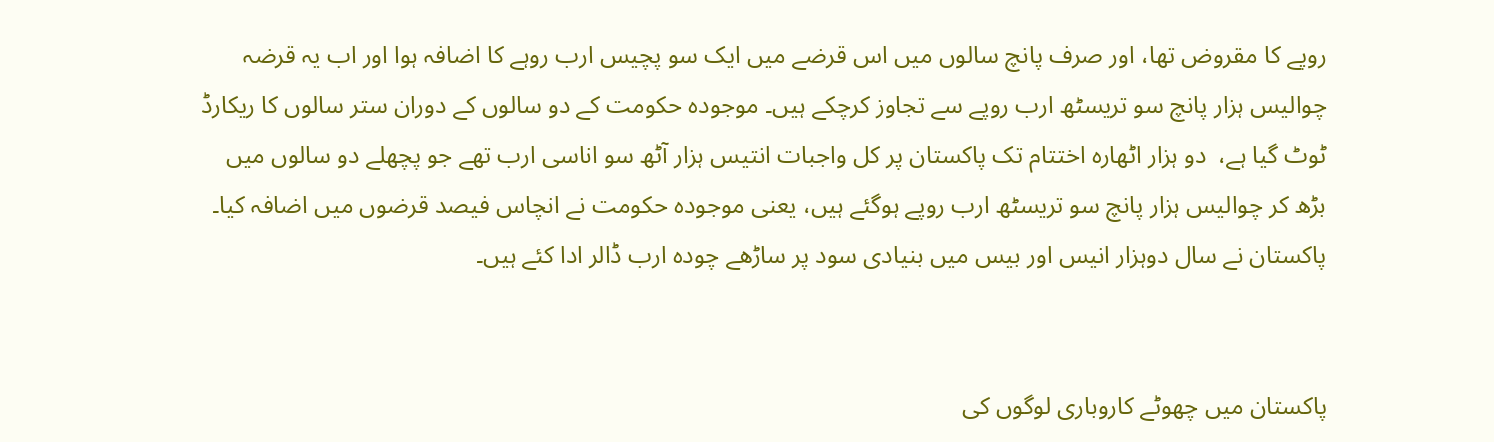روپے کا مقروض تھا، اور صرف پانچ سالوں میں اس قرضے میں ایک سو پچیس ارب روہے کا اضافہ ہوا اور اب یہ قرضہ چوالیس ہزار پانچ سو تریسٹھ ارب روپے سے تجاوز کرچکے ہیں۔ موجودہ حکومت کے دو سالوں کے دوران ستر سالوں کا ریکارڈ ٹوٹ گیا ہے،  دو ہزار اٹھارہ اختتام تک پاکستان پر کل واجبات انتیس ہزار آٹھ سو اناسی ارب تھے جو پچھلے دو سالوں میں بڑھ کر چوالیس ہزار پانچ سو تریسٹھ ارب روپے ہوگئے ہیں، یعنی موجودہ حکومت نے انچاس فیصد قرضوں میں اضافہ کیا۔ پاکستان نے سال دوہزار انیس اور بیس میں بنیادی سود پر ساڑھے چودہ ارب ڈالر ادا کئے ہیں۔


پاکستان میں چھوٹے کاروباری لوگوں کی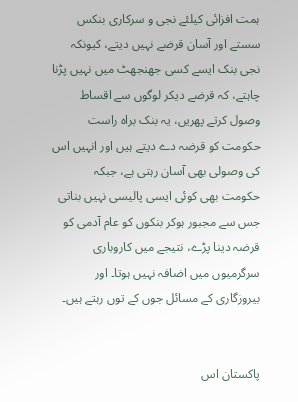ہمت افزائی کیلئے نجی و سرکاری بنکس سستے اور آسان قرضے نہیں دیتے، کیونکہ نجی بنک ایسے کسی جھنجھٹ میں نہیں پڑنا چاہتے، کہ قرضے دیکر لوگوں سے اقساط وصول کرتے پھریں، یہ بنک براہ راست حکومت کو قرضہ دے دیتے ہیں اور انہیں اس کی وصولی بھی آسان رہتی ہے، جبکہ   حکومت بھی کوئی ایسی پالیسی نہیں بناتی جس سے مجبور ہوکر بنکوں کو عام آدمی کو قرضہ دینا پڑے، نتیجے میں کاروباری سرگرمیوں میں اضافہ نہیں ہوتا۔ اور بیروزگاری کے مسائل جوں کے توں رہتے ہیں۔


پاکستان اس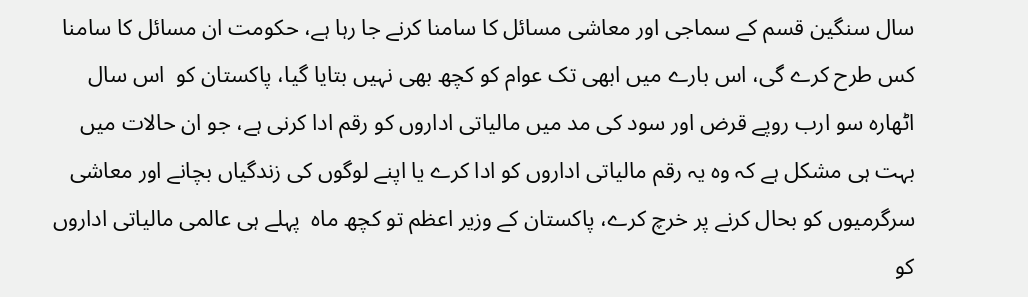سال سنگین قسم کے سماجی اور معاشی مسائل کا سامنا کرنے جا رہا ہے، حکومت ان مسائل کا سامنا کس طرح کرے گی، اس بارے میں ابھی تک عوام کو کچھ بھی نہیں بتایا گیا، پاکستان کو  اس سال اٹھارہ سو ارب روپے قرض اور سود کی مد میں مالیاتی اداروں کو رقم ادا کرنی ہے، جو ان حالات میں بہت ہی مشکل ہے کہ وہ یہ رقم مالیاتی اداروں کو ادا کرے یا اپنے لوگوں کی زندگیاں بچانے اور معاشی سرگرمیوں کو بحال کرنے پر خرچ کرے، پاکستان کے وزیر اعظم تو کچھ ماہ  پہلے ہی عالمی مالیاتی اداروں کو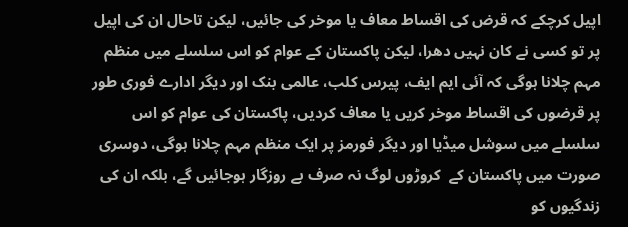اپیل کرچکے کہ قرض کی اقساط معاف یا موخر کی جائیں، لیکن تاحال ان کی اپیل پر تو کسی نے کان نہیں دھرا، لیکن پاکستان کے عوام کو اس سلسلے میں منظم مہم چلانا ہوگی کہ آئی ایم ایف، پیرس کلب، عالمی بنک اور دیگر ادارے فوری طور پر قرضوں کی اقساط موخر کریں یا معاف کردیں، پاکستان کی عوام کو اس سلسلے میں سوشل میڈیا اور دیگر فورمز پر ایک منظم مہم چلانا ہوگی، دوسری صورت میں پاکستان کے  کروڑوں لوگ نہ صرف بے روزگار ہوجائیں گے، بلکہ ان کی زندگیوں کو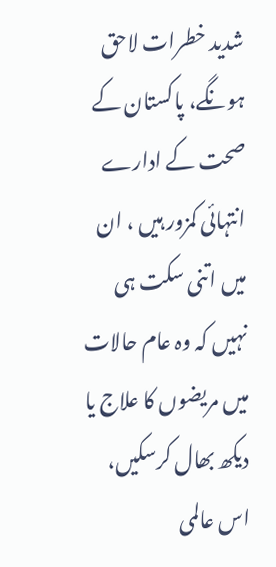شدید خطرات لاحق ہونگے، پاکستان کے صحت کے ادارے انتہائی کمزور ہیں ، ان میں اتنی سکت ہی نہیں کہ وہ عام حالات میں مریضوں کا علاج یا دیکھ بھال کرسکیں، اس عالمی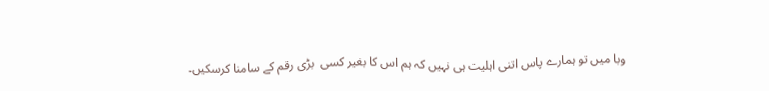وبا میں تو ہمارے پاس اتنی اہلیت ہی نہیں کہ ہم اس کا بغیر کسی  بڑی رقم کے سامنا کرسکیں۔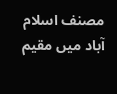مصنف اسلام آباد میں مقیم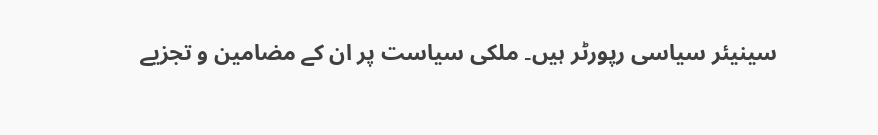سینیئر سیاسی رپورٹر ہیں۔ ملکی سیاست پر ان کے مضامین و تجزیے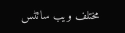مختلف ویب سائٹس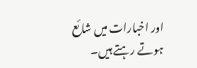اور اخبارات میں شائع ہوتے رہتے ہیں۔